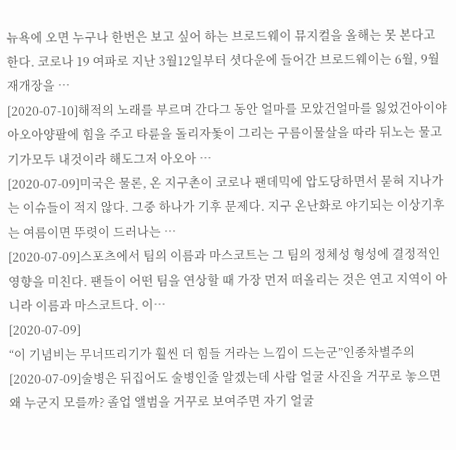뉴욕에 오면 누구나 한번은 보고 싶어 하는 브로드웨이 뮤지컬을 올해는 못 본다고 한다. 코로나 19 여파로 지난 3월12일부터 셧다운에 들어간 브로드웨이는 6월, 9월 재개장을 …
[2020-07-10]해적의 노래를 부르며 간다그 동안 얼마를 모았건얼마를 잃었건아이야 아오아양팔에 힘을 주고 타륜을 돌리자돛이 그리는 구름이물살을 따라 뒤노는 물고기가모두 내것이라 해도그저 아오아 …
[2020-07-09]미국은 물론, 온 지구촌이 코로나 팬데믹에 압도당하면서 묻혀 지나가는 이슈들이 적지 않다. 그중 하나가 기후 문제다. 지구 온난화로 야기되는 이상기후는 여름이면 뚜렷이 드러나는 …
[2020-07-09]스포츠에서 팀의 이름과 마스코트는 그 팀의 정체성 형성에 결정적인 영향을 미친다. 팬들이 어떤 팀을 연상할 때 가장 먼저 떠올리는 것은 연고 지역이 아니라 이름과 마스코트다. 이…
[2020-07-09]
“이 기념비는 무너뜨리기가 훨씬 더 힘들 거라는 느낌이 드는군”인종차별주의
[2020-07-09]술병은 뒤집어도 술병인줄 알겠는데 사람 얼굴 사진을 거꾸로 놓으면 왜 누군지 모를까? 졸업 앨범을 거꾸로 보여주면 자기 얼굴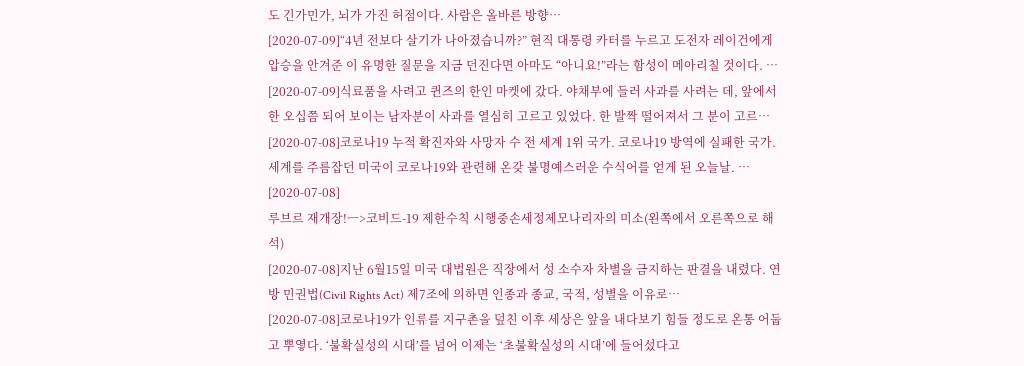도 긴가민가, 뇌가 가진 허점이다. 사람은 올바른 방향…
[2020-07-09]“4년 전보다 살기가 나아졌습니까?” 현직 대통령 카터를 누르고 도전자 레이건에게 압승을 안겨준 이 유명한 질문을 지금 던진다면 아마도 “아니요!”라는 함성이 메아리칠 것이다. …
[2020-07-09]식료품을 사려고 퀸즈의 한인 마켓에 갔다. 야채부에 들러 사과를 사려는 데, 앞에서 한 오십쯤 되어 보이는 남자분이 사과를 열심히 고르고 있었다. 한 발짝 떨어져서 그 분이 고르…
[2020-07-08]코로나19 누적 확진자와 사망자 수 전 세계 1위 국가. 코로나19 방역에 실패한 국가. 세계를 주름잡던 미국이 코로나19와 관련해 온갖 불명예스러운 수식어를 얻게 된 오늘날. …
[2020-07-08]
루브르 재개장!ㅡ>코비드-19 제한수칙 시행중손세정제모나리자의 미소(왼쪽에서 오른쪽으로 해석)
[2020-07-08]지난 6월15일 미국 대법원은 직장에서 성 소수자 차별을 금지하는 판결을 내렸다. 연방 민권법(Civil Rights Act) 제7조에 의하면 인종과 종교, 국적, 성별을 이유로…
[2020-07-08]코로나19가 인류를 지구촌을 덮친 이후 세상은 앞을 내다보기 힘들 정도로 온통 어둡고 뿌옇다. ‘불확실성의 시대’를 넘어 이제는 ‘초불확실성의 시대’에 들어섰다고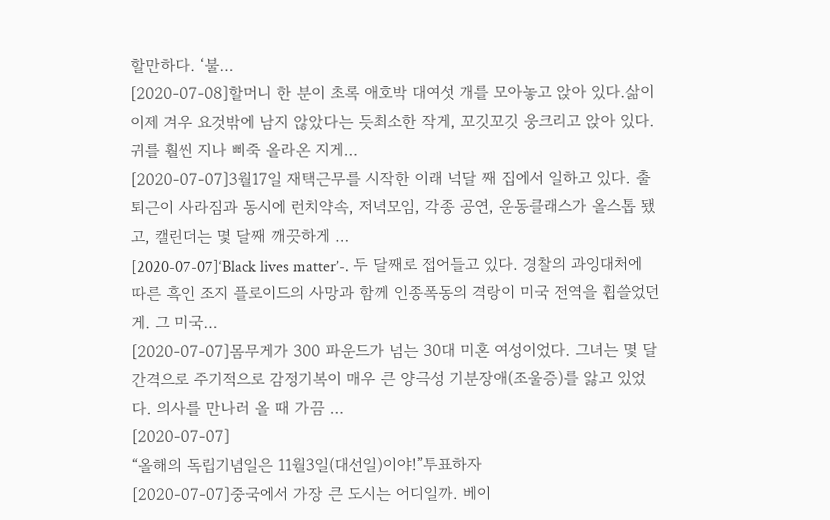할만하다. ‘불…
[2020-07-08]할머니 한 분이 초록 애호박 대여섯 개를 모아놓고 앉아 있다.삶이 이제 겨우 요것밖에 남지 않았다는 듯최소한 작게, 꼬깃꼬깃 웅크리고 앉아 있다.귀를 훨씬 지나 삐죽 올라온 지게…
[2020-07-07]3월17일 재택근무를 시작한 이래 넉달 째 집에서 일하고 있다. 출퇴근이 사라짐과 동시에 런치약속, 저녁모임, 각종 공연, 운동클래스가 올스톱 됐고, 캘린더는 몇 달째 깨끗하게 …
[2020-07-07]‘Black lives matter’-. 두 달째로 접어들고 있다. 경찰의 과잉대처에 따른 흑인 조지 플로이드의 사망과 함께 인종폭동의 격랑이 미국 전역을 휩쓸었던 게. 그 미국…
[2020-07-07]몸무게가 300 파운드가 넘는 30대 미혼 여성이었다. 그녀는 몇 달 간격으로 주기적으로 감정기복이 매우 큰 양극성 기분장애(조울증)를 앓고 있었다. 의사를 만나러 올 때 가끔 …
[2020-07-07]
“올해의 독립기념일은 11월3일(대선일)이야!”투표하자
[2020-07-07]중국에서 가장 큰 도시는 어디일까. 베이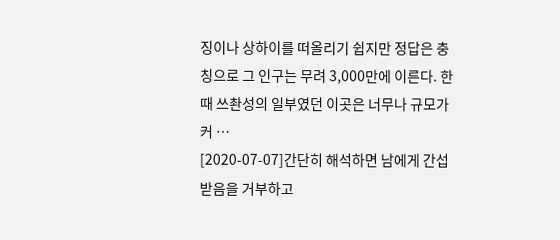징이나 상하이를 떠올리기 쉽지만 정답은 충칭으로 그 인구는 무려 3,000만에 이른다. 한 때 쓰촨성의 일부였던 이곳은 너무나 규모가 커 …
[2020-07-07]간단히 해석하면 남에게 간섭받음을 거부하고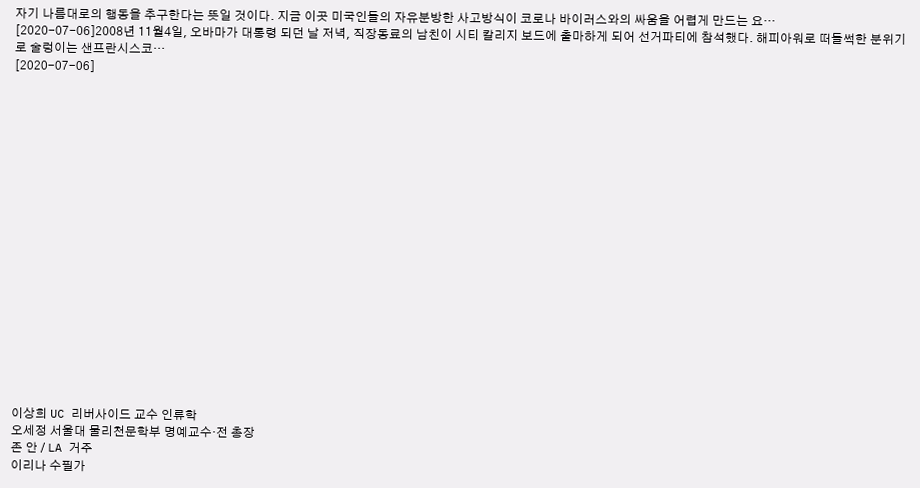자기 나름대로의 행동을 추구한다는 뜻일 것이다. 지금 이곳 미국인들의 자유분방한 사고방식이 코로나 바이러스와의 싸움을 어렵게 만드는 요…
[2020-07-06]2008년 11월4일, 오바마가 대통령 되던 날 저녁, 직장동료의 남친이 시티 칼리지 보드에 출마하게 되어 선거파티에 참석했다. 해피아워로 떠들썩한 분위기로 술렁이는 샌프란시스코…
[2020-07-06]



















이상희 UC 리버사이드 교수 인류학
오세정 서울대 물리천문학부 명예교수·전 총장
존 안 / LA 거주
이리나 수필가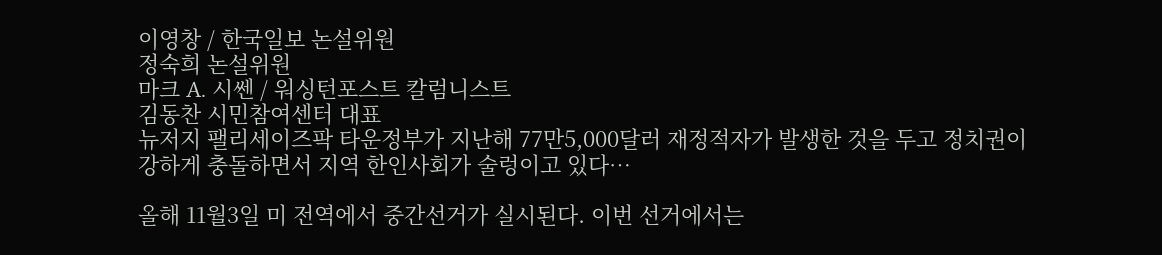이영창 / 한국일보 논설위원
정숙희 논설위원
마크 A. 시쎈 / 워싱턴포스트 칼럼니스트
김동찬 시민참여센터 대표
뉴저지 팰리세이즈팍 타운정부가 지난해 77만5,000달러 재정적자가 발생한 것을 두고 정치권이 강하게 충돌하면서 지역 한인사회가 술렁이고 있다…

올해 11월3일 미 전역에서 중간선거가 실시된다. 이번 선거에서는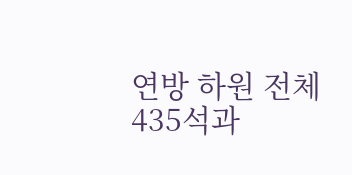연방 하원 전체 435석과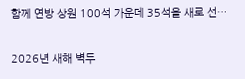함께 연방 상원 100석 가운데 35석을 새로 선…

2026년 새해 벽두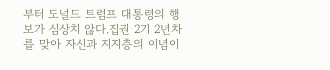부터 도널드 트럼프 대통령의 행보가 심상치 않다.집권 2기 2년차를 맞아 자신과 지지층의 이념이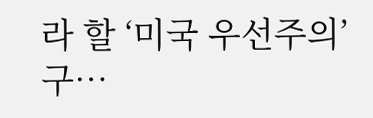라 할 ‘미국 우선주의’ 구…